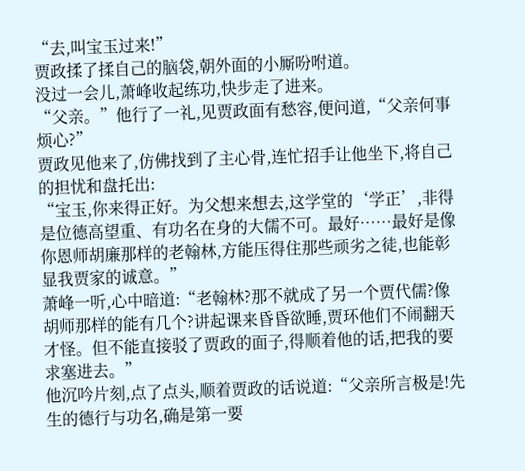“去,叫宝玉过来!”
贾政揉了揉自己的脑袋,朝外面的小厮吩咐道。
没过一会儿,萧峰收起练功,快步走了进来。
“父亲。”他行了一礼,见贾政面有愁容,便问道,“父亲何事烦心?”
贾政见他来了,仿佛找到了主心骨,连忙招手让他坐下,将自己的担忧和盘托出:
“宝玉,你来得正好。为父想来想去,这学堂的‘学正’,非得是位德高望重、有功名在身的大儒不可。最好……最好是像你恩师胡廉那样的老翰林,方能压得住那些顽劣之徒,也能彰显我贾家的诚意。”
萧峰一听,心中暗道:“老翰林?那不就成了另一个贾代儒?像胡师那样的能有几个?讲起课来昏昏欲睡,贾环他们不闹翻天才怪。但不能直接驳了贾政的面子,得顺着他的话,把我的要求塞进去。”
他沉吟片刻,点了点头,顺着贾政的话说道:“父亲所言极是!先生的德行与功名,确是第一要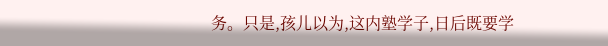务。只是,孩儿以为,这内塾学子,日后既要学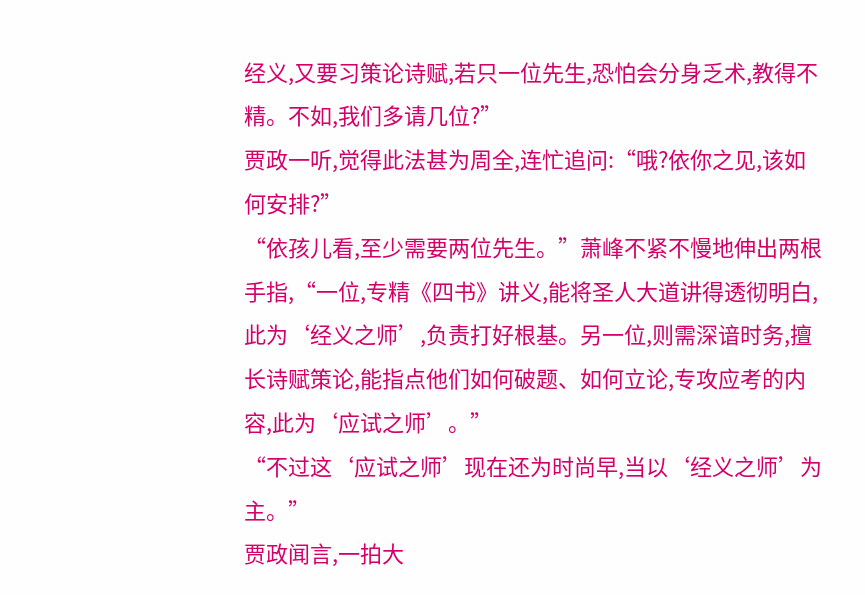经义,又要习策论诗赋,若只一位先生,恐怕会分身乏术,教得不精。不如,我们多请几位?”
贾政一听,觉得此法甚为周全,连忙追问:“哦?依你之见,该如何安排?”
“依孩儿看,至少需要两位先生。”萧峰不紧不慢地伸出两根手指,“一位,专精《四书》讲义,能将圣人大道讲得透彻明白,此为‘经义之师’,负责打好根基。另一位,则需深谙时务,擅长诗赋策论,能指点他们如何破题、如何立论,专攻应考的内容,此为‘应试之师’。”
“不过这‘应试之师’现在还为时尚早,当以‘经义之师’为主。”
贾政闻言,一拍大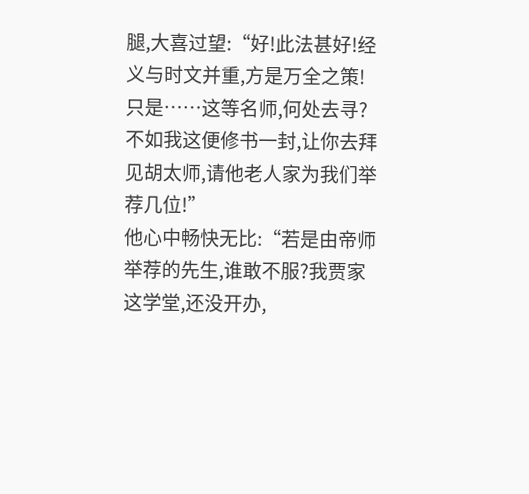腿,大喜过望:“好!此法甚好!经义与时文并重,方是万全之策!只是……这等名师,何处去寻?不如我这便修书一封,让你去拜见胡太师,请他老人家为我们举荐几位!”
他心中畅快无比:“若是由帝师举荐的先生,谁敢不服?我贾家这学堂,还没开办,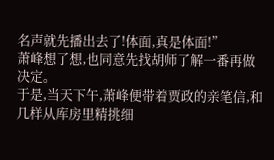名声就先播出去了!体面,真是体面!”
萧峰想了想,也同意先找胡师了解一番再做决定。
于是,当天下午,萧峰便带着贾政的亲笔信,和几样从库房里精挑细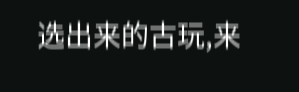选出来的古玩,来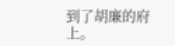到了胡廉的府上。